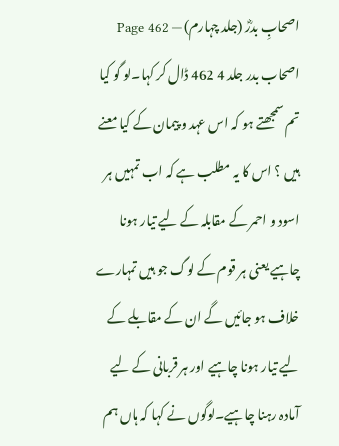اصحابِ بدرؓ (جلد چہارم) — Page 462
اصحاب بدر جلد 4 462 ڈال کر کہا۔لو گو کیا تم سمجھتے ہو کہ اس عہد و پیمان کے کیا معنے ہیں ؟ اس کا یہ مطلب ہے کہ اب تمہیں ہر اسود و احمر کے مقابلہ کے لیے تیار ہونا چاہیے یعنی ہر قوم کے لوگ جو ہیں تمہارے خلاف ہو جائیں گے ان کے مقابلے کے لیے تیار ہونا چاہیے اور ہر قربانی کے لیے آمادہ رہنا چاہیے۔لوگوں نے کہا کہ ہاں ہم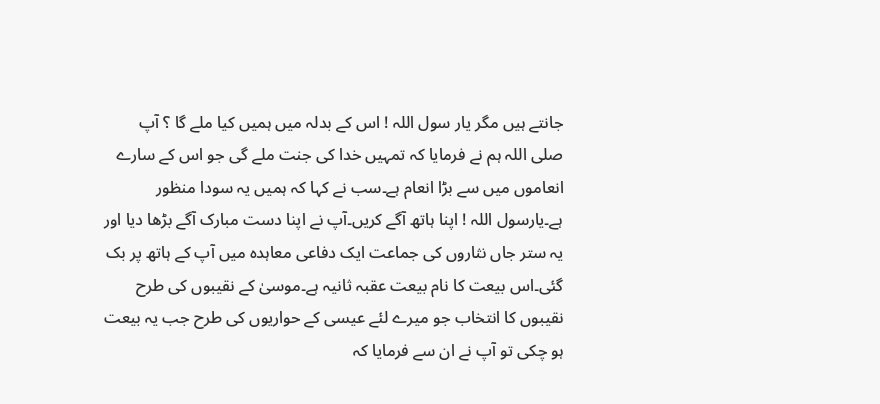جانتے ہیں مگر یار سول اللہ ! اس کے بدلہ میں ہمیں کیا ملے گا ؟ آپ صلی اللہ ہم نے فرمایا کہ تمہیں خدا کی جنت ملے گی جو اس کے سارے انعاموں میں سے بڑا انعام ہے۔سب نے کہا کہ ہمیں یہ سودا منظور ہے۔یارسول اللہ ! اپنا ہاتھ آگے کریں۔آپ نے اپنا دست مبارک آگے بڑھا دیا اور یہ ستر جاں نثاروں کی جماعت ایک دفاعی معاہدہ میں آپ کے ہاتھ پر بک گئی۔اس بیعت کا نام بیعت عقبہ ثانیہ ہے۔موسیٰ کے نقیبوں کی طرح نقیبوں کا انتخاب جو میرے لئے عیسی کے حواریوں کی طرح جب یہ بیعت ہو چکی تو آپ نے ان سے فرمایا کہ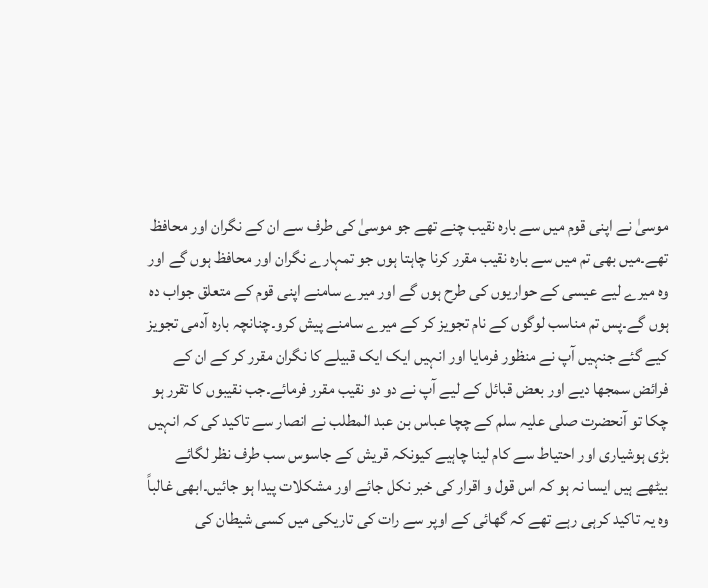موسیٰ نے اپنی قوم میں سے بارہ نقیب چنے تھے جو موسیٰ کی طرف سے ان کے نگران اور محافظ تھے۔میں بھی تم میں سے بارہ نقیب مقرر کرنا چاہتا ہوں جو تمہارے نگران اور محافظ ہوں گے اور وہ میرے لیے عیسی کے حواریوں کی طرح ہوں گے اور میرے سامنے اپنی قوم کے متعلق جواب دہ ہوں گے۔پس تم مناسب لوگوں کے نام تجویز کر کے میرے سامنے پیش کرو۔چنانچہ بارہ آدمی تجویز کیے گئے جنہیں آپ نے منظور فرمایا اور انہیں ایک ایک قبیلے کا نگران مقرر کر کے ان کے فرائض سمجھا دیے اور بعض قبائل کے لیے آپ نے دو دو نقیب مقرر فرمائے۔جب نقیبوں کا تقرر ہو چکا تو آنحضرت صلی علیہ سلم کے چچا عباس بن عبد المطلب نے انصار سے تاکید کی کہ انہیں بڑی ہوشیاری اور احتیاط سے کام لینا چاہیے کیونکہ قریش کے جاسوس سب طرف نظر لگائے بیٹھے ہیں ایسا نہ ہو کہ اس قول و اقرار کی خبر نکل جائے اور مشکلات پیدا ہو جائیں۔ابھی غالباً وہ یہ تاکید کرہی رہے تھے کہ گھائی کے اوپر سے رات کی تاریکی میں کسی شیطان کی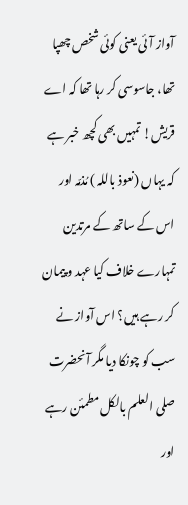آواز آئی یعنی کوئی شخص چھپا تھا، جاسوسی کر رہا تھا کہ اے قریش! تمہیں بھی کچھ خبر ہے کہ یہاں (نعوذ باللہ ) مُذمّہ اور اس کے ساتھ کے مرتدین تمہارے خلاف کیا عہد و پیمان کر رہے ہیں؟ اس آواز نے سب کو چونکا دیا مگر آنحضرت صلی العلم بالکل مطمئن رہے اور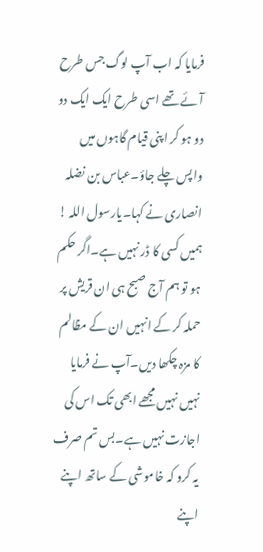فرمایا کہ اب آپ لوگ جس طرح آئے تھے اسی طرح ایک ایک دو دو ہو کر اپنی قیام گاہوں میں واپس چلے جاؤ۔عباس بن نضلہ انصاری نے کہا۔یارسول اللہ ! ہمیں کسی کا ڈر نہیں ہے۔اگر حکم ہو تو ہم آج صبح ہی ان قریش پر حملہ کر کے انہیں ان کے مظالم کا مزہ چکھا دیں۔آپ نے فرمایا نہیں نہیں مجھے ابھی تک اس کی اجازت نہیں ہے۔بس تم صرف یہ کرو کہ خاموشی کے ساتھ اپنے اپنے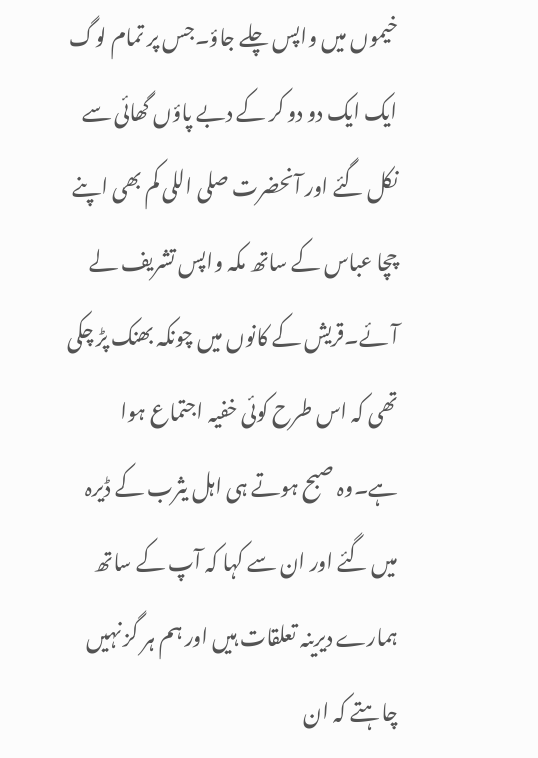خیموں میں واپس چلے جاؤ۔جس پر تمام لوگ ایک ایک دو دو کر کے دبے پاؤں گھائی سے نکل گئے اور آنحضرت صلی اللی کم بھی اپنے چچا عباس کے ساتھ مکہ واپس تشریف لے آئے۔قریش کے کانوں میں چونکہ بھنک پڑ چکی تھی کہ اس طرح کوئی خفیہ اجتماع ہوا ہے۔وہ صبح ہوتے ہی اہل یثرب کے ڈیرہ میں گئے اور ان سے کہا کہ آپ کے ساتھ ہمارے دیرینہ تعلقات ہیں اور ہم ہر گز نہیں چاہتے کہ ان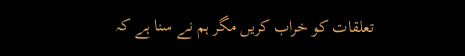تعلقات کو خراب کریں مگر ہم نے سنا ہے کہ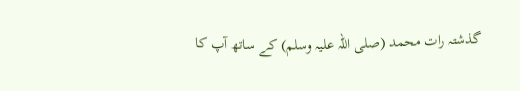گذشتہ رات محمد (صلی اللہ علیہ وسلم) کے ساتھ آپ کا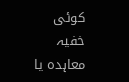کوئی خفیہ معاہدہ یا